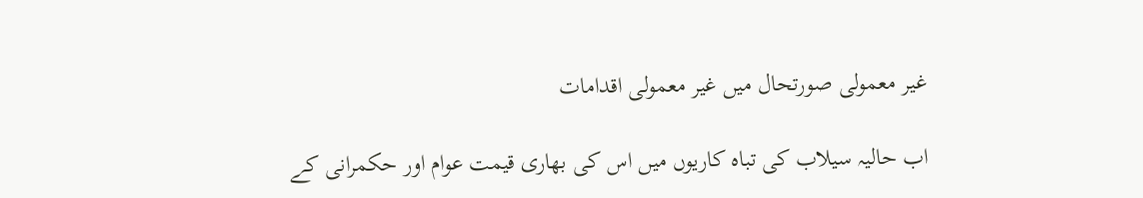غیر معمولی صورتحال میں غیر معمولی اقدامات

اب حالیہ سیلاب کی تباہ کاریوں میں اس کی بھاری قیمت عوام اور حکمرانی کے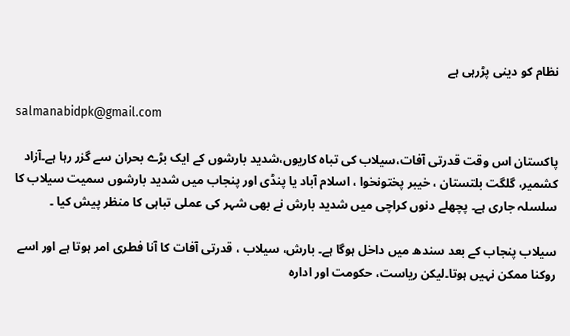نظام کو دینی پڑرہی ہے

salmanabidpk@gmail.com

پاکستان اس وقت قدرتی آفات،سیلاب کی تباہ کاریوں،شدید بارشوں کے ایک بڑے بحران سے گزر رہا ہے۔آزاد کشمیر، گلگت بلتستان ، خیبر پختونخوا ، اسلام آباد یا پنڈی اور پنجاب میں شدید بارشوں سمیت سیلاب کا سلسلہ جاری ہے۔ پچھلے دنوں کراچی میں شدید بارش نے بھی شہر کی عملی تباہی کا منظر پیش کیا ۔

سیلاب پنجاب کے بعد سندھ میں داخل ہوگا ہے۔ بارش، سیلاب ، قدرتی آفات کا آنا فطری امر ہوتا ہے اور اسے روکنا ممکن نہیں ہوتا۔لیکن ریاست، حکومت اور ادارہ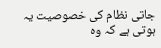جاتی نظام کی خصوصیت یہ ہوتی ہے کہ وہ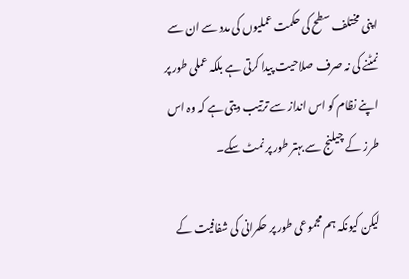اپنی مختلف سطح کی حکمت عملیوں کی مدد سے ان سے نمٹنے کی نہ صرف صلاحیت پیدا کرتی ہے بلکہ عملی طور پر اپنے نظام کو اس انداز سے ترتیب دیتی ہے کہ وہ اس طرز کے چیلنج سے بہتر طور پر نمٹ سکے۔

لیکن کیونکہ ہم مجموعی طور پر حکمرانی کی شفافیت کے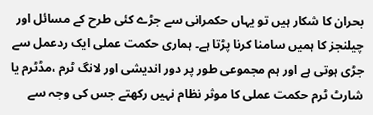بحران کا شکار ہیں تو یہاں حکمرانی سے جڑے کئی طرح کے مسائل اور چیلنجز کا ہمیں سامنا کرنا پڑتا ہے۔ ہماری حکمت عملی ایک ردعمل سے جڑی ہوتی ہے اور ہم مجموعی طور پر دور اندیشی اور لانگ ٹرم ،مڈٹرم یا شارٹ ٹرم حکمت عملی کا موثر نظام نہیں رکھتے جس کی وجہ سے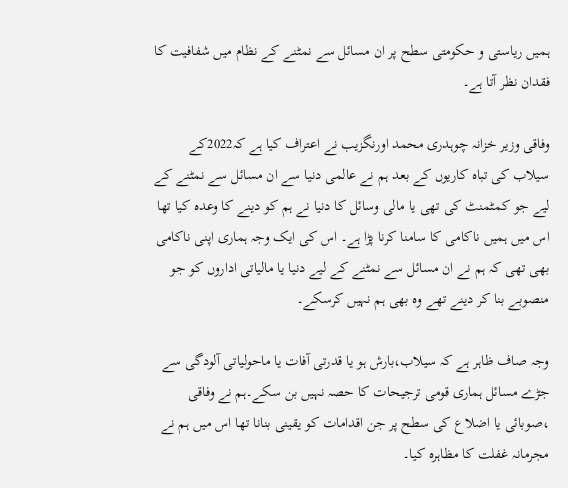ہمیں ریاستی و حکومتی سطح پر ان مسائل سے نمٹنے کے نظام میں شفافیت کا فقدان نظر آتا ہے۔

وفاقی وزیر خزانہ چوہدری محمد اورنگزیب نے اعتراف کیا ہے کہ2022کے سیلاب کی تباہ کاریوں کے بعد ہم نے عالمی دنیا سے ان مسائل سے نمٹنے کے لیے جو کمٹمنٹ کی تھی یا مالی وسائل کا دنیا نے ہم کو دینے کا وعدہ کیا تھا اس میں ہمیں ناکامی کا سامنا کرنا پڑا ہے۔ اس کی ایک وجہ ہماری اپنی ناکامی بھی تھی کہ ہم نے ان مسائل سے نمٹنے کے لیے دنیا یا مالیاتی اداروں کو جو منصوبے بنا کر دینے تھے وہ بھی ہم نہیں کرسکے۔

وجہ صاف ظاہر ہے کہ سیلاب،بارش ہو یا قدرتی آفات یا ماحولیاتی آلودگی سے جڑے مسائل ہماری قومی ترجیحات کا حصہ نہیں بن سکے۔ہم نے وفاقی ،صوبائی یا اضلاع کی سطح پر جن اقدامات کو یقینی بنانا تھا اس میں ہم نے مجرمانہ غفلت کا مظاہرہ کیا۔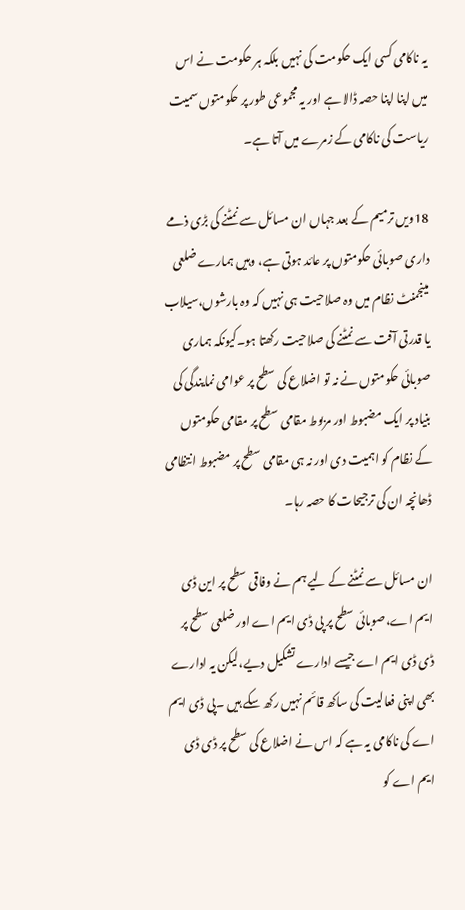یہ ناکامی کسی ایک حکومت کی نہیں بلکہ ہر حکومت نے اس میں اپنا اپنا حصہ ڈالا ہے اور یہ مجموعی طور پر حکومتوں سمیت ریاست کی ناکامی کے زمرے میں آتا ہے۔

18ویں ترمیم کے بعد جہاں ان مسائل سے نمٹنے کی بڑی ذمے داری صوبائی حکومتوں پر عائد ہوتی ہے، وہیں ہمارے ضلعی مینجمنٹ نظام میں وہ صلاحیت ہی نہیں کہ وہ بارشوں،سیلاب یا قدرتی آفت سے نمٹنے کی صلاحیت رکھتا ہو۔کیونکہ ہماری صوبائی حکومتوں نے نہ تو اضلاع کی سطح پر عوامی نمایندگی کی بنیاد پر ایک مضبوط اور مربوط مقامی سطح پر مقامی حکومتوں کے نظام کو اہمیت دی اور نہ ہی مقامی سطح پر مضبوط انتظامی ڈھانچہ ان کی ترجیحات کا حصہ رہا۔

ان مسائل سے نمٹنے کے لیے ہم نے وفاقی سطح پر این ڈی ایم اے،صوبائی سطح پر پی ڈی ایم اے اور ضلعی سطح پر ڈی ڈی ایم اے جیسے ادارے تشکیل دیے،لیکن یہ ادارے بھی اپنی فعالیت کی ساکھ قائم نہیں رکھ سکے ہیں ۔پی ڈی ایم اے کی ناکامی یہ ہے کہ اس نے اضلاع کی سطح پر ڈی ڈی ایم اے کو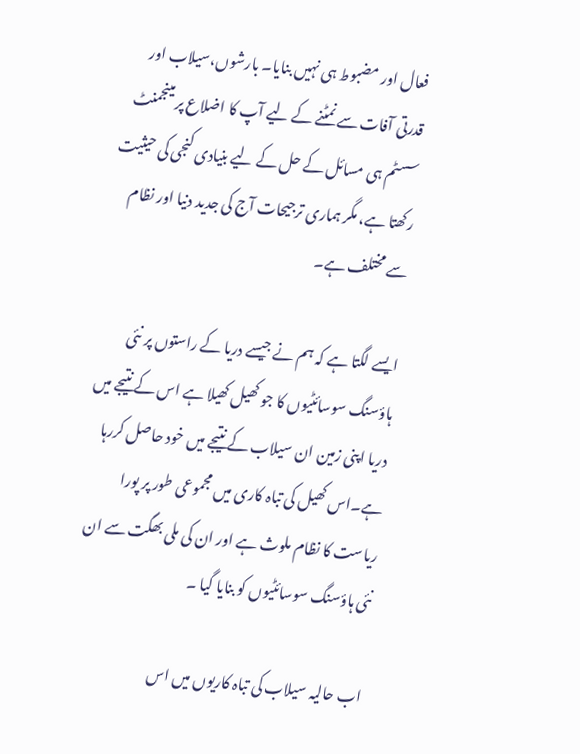فعال اور مضبوط ہی نہیں بنایا۔ بارشوں،سیلاب اور قدرتی آفات سے نمٹنے کے لیے آپ کا اضلاع پر مینجمنٹ سسٹم ہی مسائل کے حل کے لیے بنیادی کنجی کی حیثیت رکھتا ہے، مگر ہماری ترجیحات آج کی جدید دنیا اور نظام سے مختلف ہے۔

ایسے لگتا ہے کہ ہم نے جیسے دریا کے راستوں پر نئی ہاؤسنگ سوسائٹیوں کا جو کھیل کھیلا ہے اس کے نتیجے میں دریا اپنی زمین ان سیلاب کے نتیجے میں خود حاصل کررہا ہے۔اس کھیل کی تباہ کاری میں مجموعی طور پر پورا ریاست کا نظام ملوث ہے اور ان کی ملی بھگت سے ان نئی ہاؤسنگ سوسائٹیوں کو بنایا گیا ۔

اب حالیہ سیلاب کی تباہ کاریوں میں اس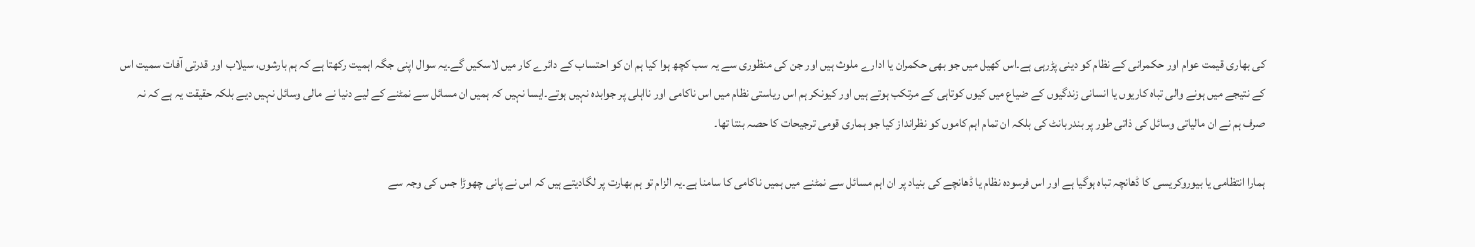کی بھاری قیمت عوام اور حکمرانی کے نظام کو دینی پڑرہی ہے۔اس کھیل میں جو بھی حکمران یا ادارے ملوث ہیں اور جن کی منظوری سے یہ سب کچھ ہوا کیا ہم ان کو احتساب کے دائرے کار میں لاسکیں گے۔یہ سوال اپنی جگہ اہمیت رکھتا ہے کہ ہم بارشوں، سیلاب اور قدرتی آفات سمیت اس کے نتیجے میں ہونے والی تباہ کاریوں یا انسانی زندگیوں کے ضیاع میں کیوں کوتاہی کے مرتکب ہوتے ہیں اور کیونکر ہم اس ریاستی نظام میں اس ناکامی اور نااہلی پر جوابدہ نہیں ہوتے۔ایسا نہیں کہ ہمیں ان مسائل سے نمٹنے کے لیے دنیا نے مالی وسائل نہیں دیے بلکہ حقیقت یہ ہے کہ نہ صرف ہم نے ان مالیاتی وسائل کی ذاتی طور پر بندربانٹ کی بلکہ ان تمام اہم کاموں کو نظرانداز کیا جو ہماری قومی ترجیحات کا حصہ بنتا تھا۔

ہمارا انتظامی یا بیوروکریسی کا ڈھانچہ تباہ ہوگیا ہے اور اس فرسودہ نظام یا ڈھانچے کی بنیاد پر ان اہم مسائل سے نمٹنے میں ہمیں ناکامی کا سامنا ہے۔یہ الزام تو ہم بھارت پر لگادیتے ہیں کہ اس نے پانی چھوڑا جس کی وجہ سے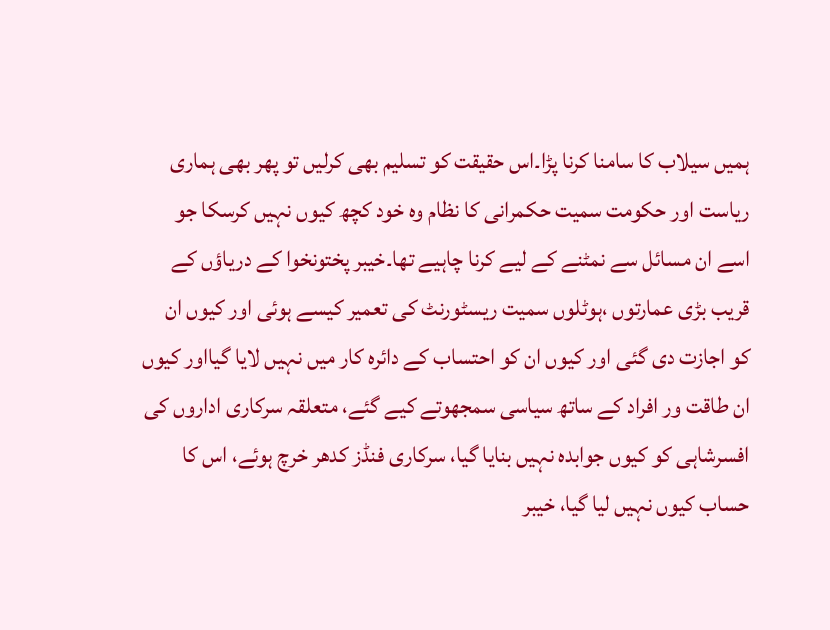ہمیں سیلاب کا سامنا کرنا پڑا۔اس حقیقت کو تسلیم بھی کرلیں تو پھر بھی ہماری ریاست اور حکومت سمیت حکمرانی کا نظام وہ خود کچھ کیوں نہیں کرسکا جو اسے ان مسائل سے نمٹنے کے لیے کرنا چاہیے تھا۔خیبر پختونخوا کے دریاؤں کے قریب بڑی عمارتوں ،ہوٹلوں سمیت ریسٹورنٹ کی تعمیر کیسے ہوئی اور کیوں ان کو اجازت دی گئی اور کیوں ان کو احتساب کے دائرہ کار میں نہیں لایا گیااور کیوں ان طاقت ور افراد کے ساتھ سیاسی سمجھوتے کیے گئے، متعلقہ سرکاری اداروں کی افسرشاہی کو کیوں جوابدہ نہیں بنایا گیا، سرکاری فنڈز کدھر خرچ ہوئے، اس کا حساب کیوں نہیں لیا گیا، خیبر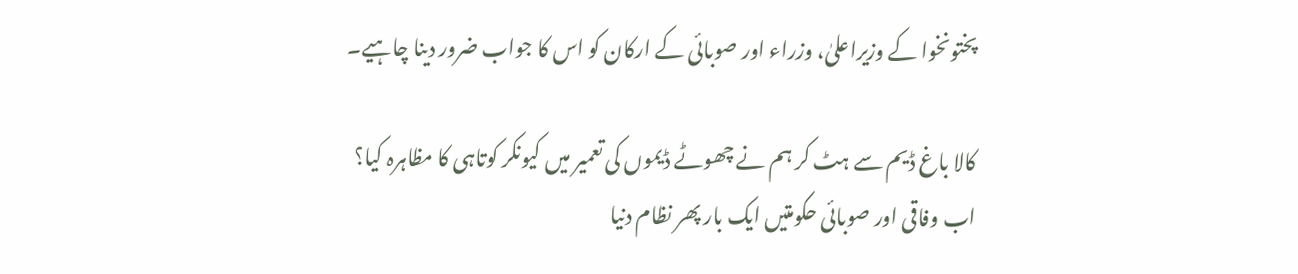پختونخوا کے وزیراعلیٰ، وزراء اور صوبائی کے ارکان کو اس کا جواب ضرور دینا چاہیے۔

کالا باغ ڈیم سے ہٹ کر ہم نے چھوٹے ڈیموں کی تعمیر میں کیونکر کوتاہی کا مظاہرہ کیا؟ اب وفاقی اور صوبائی حکومتیں ایک بار پھر نظام دنیا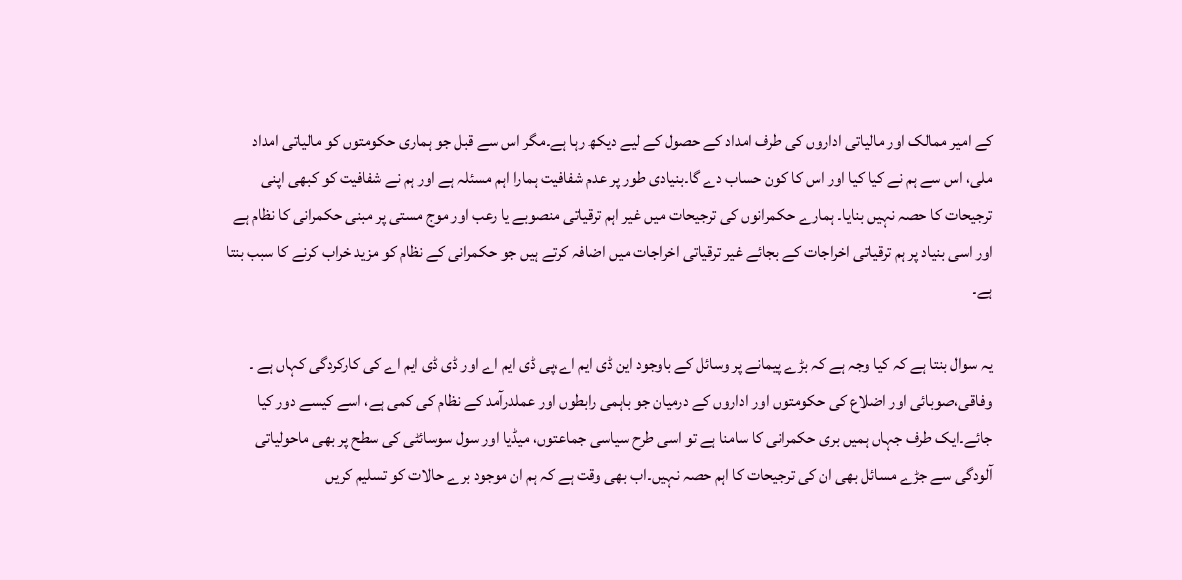کے امیر ممالک اور مالیاتی اداروں کی طرف امداد کے حصول کے لیے دیکھ رہا ہے۔مگر اس سے قبل جو ہماری حکومتوں کو مالیاتی امداد ملی، اس سے ہم نے کیا کیا اور اس کا کون حساب دے گا۔بنیادی طور پر عدم شفافیت ہمارا اہم مسئلہ ہے اور ہم نے شفافیت کو کبھی اپنی ترجیحات کا حصہ نہیں بنایا۔ ہمارے حکمرانوں کی ترجیحات میں غیر اہم ترقیاتی منصوبے یا رعب اور موج مستی پر مبنی حکمرانی کا نظام ہے اور اسی بنیاد پر ہم ترقیاتی اخراجات کے بجائے غیر ترقیاتی اخراجات میں اضافہ کرتے ہیں جو حکمرانی کے نظام کو مزید خراب کرنے کا سبب بنتا ہے۔

یہ سوال بنتا ہے کہ کیا وجہ ہے کہ بڑے پیمانے پر وسائل کے باوجود این ڈی ایم اے،پی ڈی ایم اے اور ڈی ڈی ایم اے کی کارکردگی کہاں ہے ۔ وفاقی،صوبائی اور اضلاع کی حکومتوں اور اداروں کے درمیان جو باہمی رابطوں اور عملدرآمد کے نظام کی کمی ہے، اسے کیسے دور کیا جائے۔ایک طرف جہاں ہمیں بری حکمرانی کا سامنا ہے تو اسی طرح سیاسی جماعتوں، میڈیا اور سول سوسائٹی کی سطح پر بھی ماحولیاتی آلودگی سے جڑے مسائل بھی ان کی ترجیحات کا اہم حصہ نہیں۔اب بھی وقت ہے کہ ہم ان موجود برے حالات کو تسلیم کریں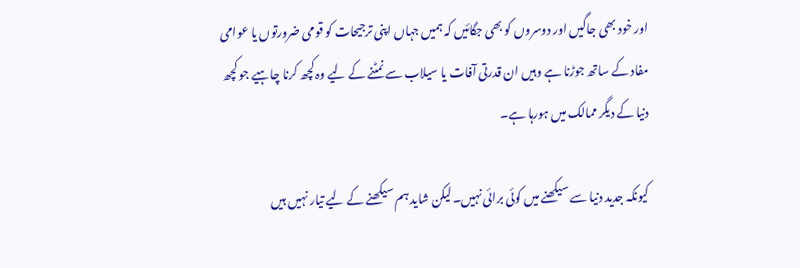اور خود بھی جاگیں اور دوسروں کو بھی جگائیں کہ ہمیں جہاں اپنی ترجیحات کو قومی ضرورتوں یا عوامی مفاد کے ساتھ جوڑنا ہے وہیں ان قدرتی آفات یا سیلاب سے نمٹنے کے لیے وہ کچھ کرنا چاہیے جو کچھ دنیا کے دیگر ممالک میں ہورہا ہے۔

کیونکہ جدید دنیا سے سیکھنے میں کوئی برائی نہیں۔لیکن شاید ہم سیکھنے کے لیے تیار نہیں ہیں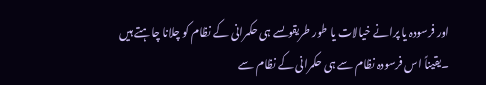اور فرسودہ یا پرانے خیالات یا طور طریقوںسے ہی حکمرانی کے نظام کو چلانا چاہتے ہیں ۔یقیناً اس فرسودہ نظام سے ہی حکمرانی کے نظام سے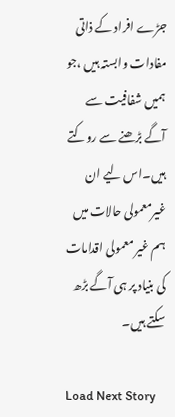جڑے افراد کے ذاتی مفادات وابستہ ہیں ،جو ہمیں شفافیت سے آگے بڑھنے سے روکتے ہیں۔اس لیے ان غیرمعمولی حالات میں ہم غیر معمولی اقدامات کی بنیاد پر ہی آگے بڑھ سکتے ہیں۔

Load Next Story